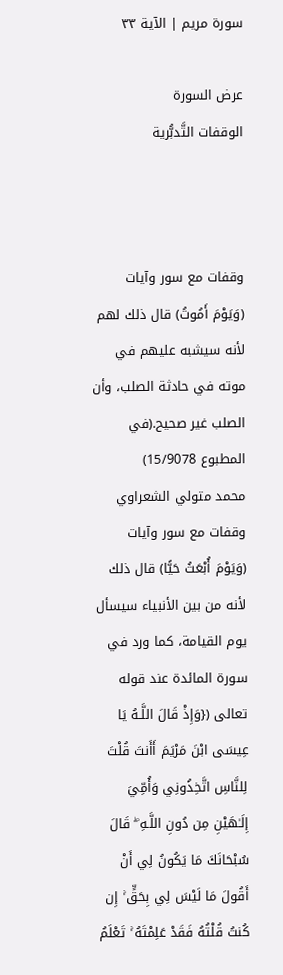سورة مريم | الآية ٣٣

عرض السورة
الوقفات التَّدبُّرية



وقفات مع سور وآيات
(وَيَوْمَ أَمُوتُ) قال ذلك لهم لأنه سيشبه عليهم في موته في حادثة الصلب، وأن الصلب غير صحيح.(في المطبوع 15/9078)
محمد متولي الشعراوي
وقفات مع سور وآيات
(وَيَوْمَ أُبْعَثُ حَيًّا) قال ذلك لأنه من بين الأنبياء سيسأل يوم القيامة، كما ورد في سورة المائدة عند قوله تعالى ({وَإِذْ قَالَ اللَّـهُ يَا عِيسَى ابْنَ مَرْيَمَ أَأَنتَ قُلْتَ لِلنَّاسِ اتَّخِذُونِي وَأُمِّيَ إِلَـٰهَيْنِ مِن دُونِ اللَّـهِ ۖ قَالَ سُبْحَانَكَ مَا يَكُونُ لِي أَنْ أَقُولَ مَا لَيْسَ لِي بِحَقٍّ ۚ إِن كُنتُ قُلْتُهُ فَقَدْ عَلِمْتَهُ ۚ تَعْلَمُ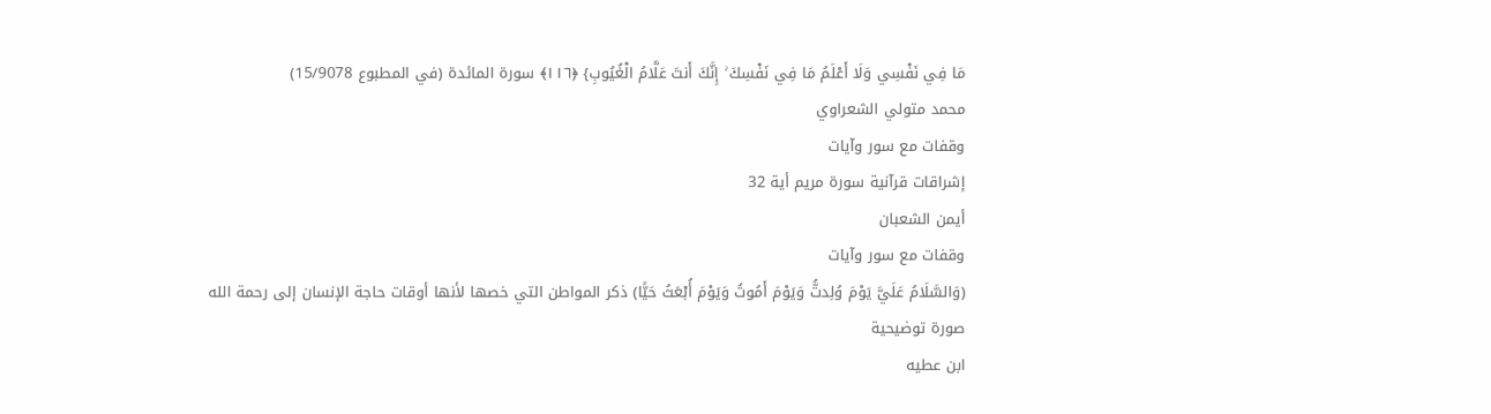مَا فِي نَفْسِي وَلَا أَعْلَمُ مَا فِي نَفْسِكَ ۚ إِنَّكَ أَنتَ عَلَّامُ الْغُيُوبِ} ﴿١١٦﴾ سورة المائدة (في المطبوع 15/9078)
محمد متولي الشعراوي
وقفات مع سور وآيات
إشراقات قرآنية سورة مريم أية 32
أيمن الشعبان
وقفات مع سور وآيات
(وَالسَّلَامُ عَلَيَّ يَوْمَ وُلِدتُّ وَيَوْمَ أَمُوتُ وَيَوْمَ أُبْعَثُ حَيًّا) ذكر المواطن التي خصها لأنها أوقات حاجة الإنسان إلى رحمة الله
صورة توضيحية
ابن عطيه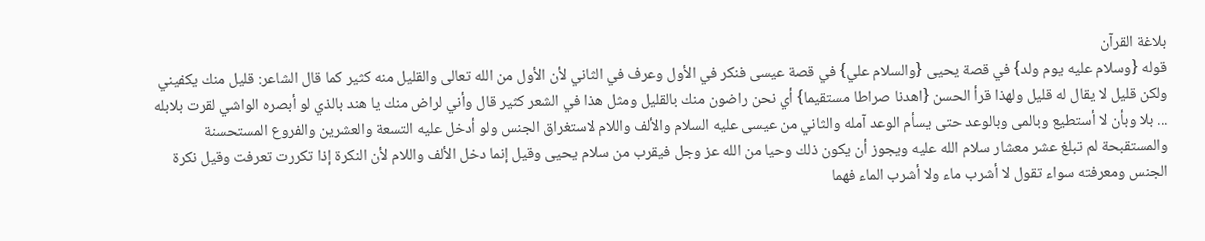بلاغة القرآن
قوله {وسلام عليه يوم ولد} في قصة يحيى {والسلام علي} في قصة عيسى فنكر في الأول وعرف في الثاني لأن الأول من الله تعالى والقليل منه كثير كما قال الشاعر: قليل منك يكفيني ولكن قليل لا يقال له قليل ولهذا قرأ الحسن {اهدنا صراطا مستقيما} أي نحن راضون منك بالقليل ومثل هذا في الشعر كثير قال وأني لراض منك يا هند بالذي لو أبصره الواشي لقرت بلابله ... بلا وبأن لا أستطيع وبالمى وبالوعد حتى يسأم الوعد آمله والثاني من عيسى عليه السلام والألف واللام لاستغراق الجنس ولو أدخل عليه التسعة والعشرين والفروع المستحسنة والمستقبحة لم تبلغ عشر معشار سلام الله عليه ويجوز أن يكون ذلك وحيا من الله عز وجل فيقرب من سلام يحيى وقيل إنما دخل الألف واللام لأن النكرة إذا تكررت تعرفت وقيل نكرة الجنس ومعرفته سواء تقول لا أشرب ماء ولا أشرب الماء فهما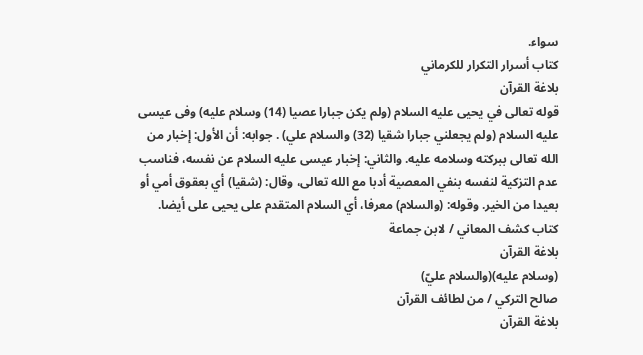سواء.
كتاب أسرار التكرار للكرماني
بلاغة القرآن
قوله تعالى في يحيى عليه السلام (ولم يكن جبارا عصيا (14) وسلام عليه) وفى عيسى عليه السلام (ولم يجعلني جبارا شقيا (32) والسلام علي) . جوابه: أن الأول: إخبار من الله تعالى ببركته وسلامه عليه. والثاني: إخبار عيسى عليه السلام عن نفسه، فناسب عدم التزكية لنفسه بنفي المعصية أدبا مع الله تعالى، وقال: (شقيا) أي بعقوق أمي أو بعيدا من الخير. وقوله: (والسلام) معرفا، أي السلام المتقدم على يحيى على أيضا.
كتاب كشف المعاني / لابن جماعة
بلاغة القرآن
(وسلام عليه)(والسلام عليّ)
صالح التركي / من لطائف القرآن
بلاغة القرآن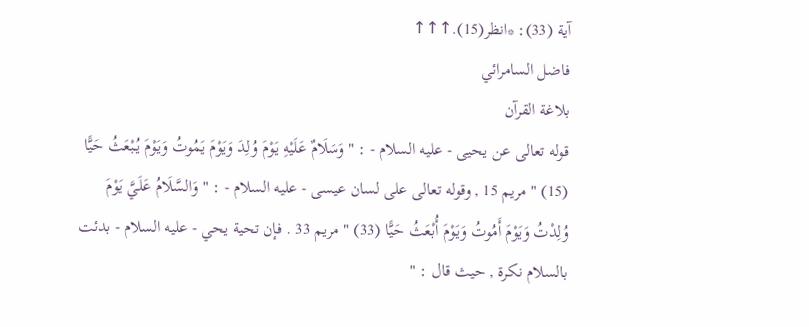آية (33): *انظر(15).↑↑↑
فاضل السامرائي
بلاغة القرآن
قوله تعالى عن يحيى - عليه السلام - : " وَسَلَامٌ عَلَيْهِ يَوْمَ وُلِدَ وَيَوْمَ يَمُوتُ وَيَوْمَ يُبْعَثُ حَيًّا (15) " مريم 15 , وقوله تعالى على لسان عيسى - عليه السلام - : " وَالسَّلَامُ عَلَيَّ يَوْمَ وُلِدْتُ وَيَوْمَ أَمُوتُ وَيَوْمَ أُبْعَثُ حَيًّا (33) " مريم 33 . فإن تحية يحي - عليه السلام - بدئت بالسلام نكرة , حيث قال : "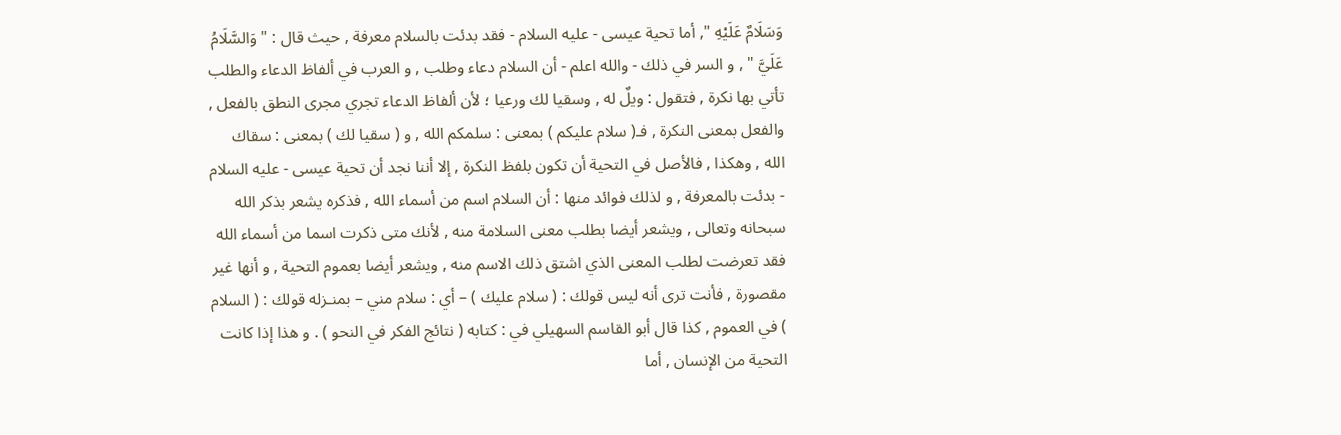وَسَلَامٌ عَلَيْهِ ", أما تحية عيسى - عليه السلام - فقد بدئت بالسلام معرفة , حيث قال : " وَالسَّلَامُ عَلَيَّ " , و السر في ذلك - والله اعلم - أن السلام دعاء وطلب , و العرب في ألفاظ الدعاء والطلب تأتي بها نكرة , فتقول : ويلٌ له , وسقيا لك ورعيا ؛ لأن ألفاظ الدعاء تجري مجرى النطق بالفعل , والفعل بمعنى النكرة , فـ( سلام عليكم ) بمعنى : سلمكم الله , و ( سقيا لك ) بمعنى : سقاك الله , وهكذا , فالأصل في التحية أن تكون بلفظ النكرة , إلا أننا نجد أن تحية عيسى - عليه السلام - بدئت بالمعرفة , و لذلك فوائد منها : أن السلام اسم من أسماء الله , فذكره يشعر بذكر الله سبحانه وتعالى , ويشعر أيضا بطلب معنى السلامة منه , لأنك متى ذكرت اسما من أسماء الله فقد تعرضت لطلب المعنى الذي اشتق ذلك الاسم منه , ويشعر أيضا بعموم التحية , و أنها غير مقصورة , فأنت ترى أنه ليس قولك : ( سلام عليك ) – أي : سلام مني – بمنـزله قولك : ( السلام ) في العموم , كذا قال أبو القاسم السهيلي في : كتابه ( نتائج الفكر في النحو ) . و هذا إذا كانت التحية من الإنسان , أما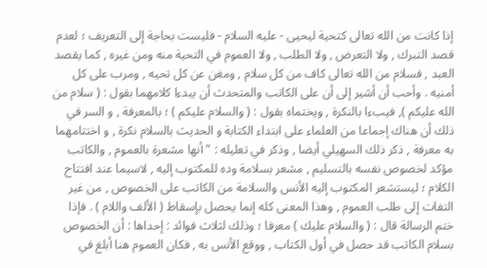إذا كانت من الله تعالى كتحية ليحيى - عليه السلام - فليست بحاجة إلى التعريف ؛ لعدم قصد التبرك , ولا التعرض , ولا الطلب , ولا العموم في التحية منه ومن غيره , كما يقصد العبد , فسلام من الله تعالى كاف من كل سلام , ومغن عن كل تحيه , ومرب على كل أمنيه . وأحب أن أشير إلى أن على الكاتب والمتحدث أن يبدءا كلامهما بقول : ( سلام من الله عليكم ), فيبءا بالنكرة , ويختماه بقول : ( والسلام عليكم ) ؛ بالمعرفة , و السر في ذلك أن هناك إجماعا من العلماء على ابتداء الكتابة و الحديث بالسلام نكرة , و اختتامهما به معرفة , ذكر ذلك السهيلي أيضا , وذكر في تعليله : " أنها مشعرة بالعموم , والكاتب مؤكد لخصوص نفسه بالتسليم , مشعر بسلامة وده للمكتوب إليه , لاسيما عند افتتاح الكلام ؛ ليستشعر المكتوب إليه الأنس والسلامة من الكاتب على الخصوص , من غير التفات إلى طلب العموم , وهذا المعنى كله إنما يحصل بإسقاط ( الألف واللام ) . فإذا ختم الرسالة قال : ( والسلام عليك ) معرفا ؛ وذلك لثلاث فوائد : إحداها : أن الخصوص بسلام الكاتب قد حصل في أول الكتاب , ووقع الأنس به , فكان العموم هنا أبلغ في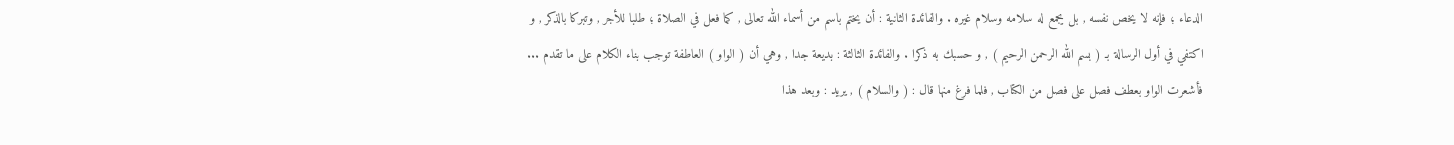الدعاء ؛ فإنه لا يخص نفسه , بل يجمع له سلامه وسلام غيره . والفائدة الثانية : أن يختم باسم من أسماء الله تعالى , كما فعل في الصلاة ؛ طلبا للأجر , وتبركا بالذكر , و اكتفي في أول الرسالة بـ ( بسم الله الرحمن الرحيم ) , و حسبك به ذكرا . والفائدة الثالثة : بديعة جدا , وهي أن ( الواو ) العاطفة توجب بناء الكلام على ما تقدم ... فأشعرت الواو بعطف فصل على فصل من الكتاب , فلما فرغ منها قال : ( والسلام ) , يريد : وبعد هذا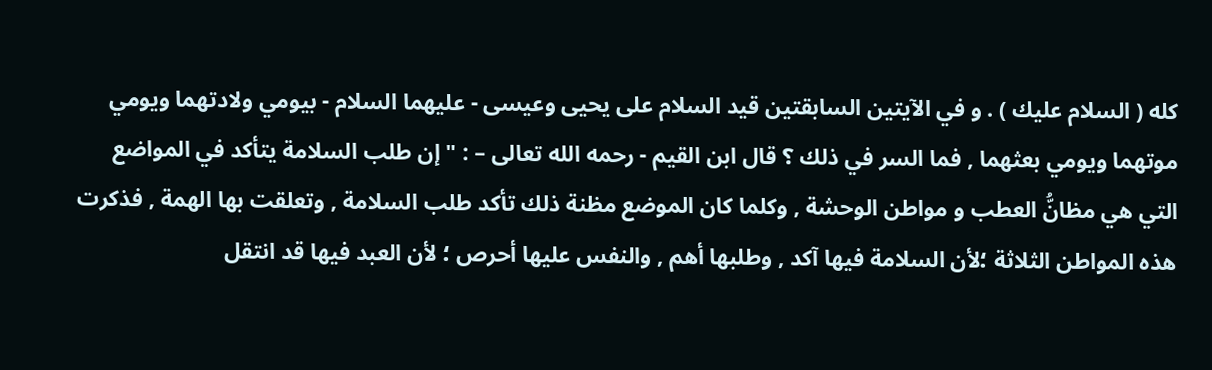كله ( السلام عليك ) . و في الآيتين السابقتين قيد السلام على يحيى وعيسى - عليهما السلام - بيومي ولادتهما ويومي موتهما ويومي بعثهما , فما السر في ذلك ؟ قال ابن القيم - رحمه الله تعالى – : " إن طلب السلامة يتأكد في المواضع التي هي مظانُّ العطب و مواطن الوحشة , وكلما كان الموضع مظنة ذلك تأكد طلب السلامة , وتعلقت بها الهمة , فذكرت هذه المواطن الثلاثة ؛لأن السلامة فيها آكد , وطلبها أهم , والنفس عليها أحرص ؛ لأن العبد فيها قد انتقل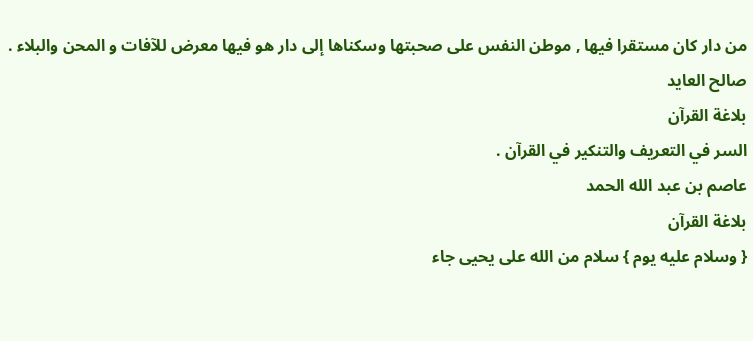من دار كان مستقرا فيها , موطن النفس على صحبتها وسكناها إلى دار هو فيها معرض للآفات و المحن والبلاء .
صالح العايد
بلاغة القرآن
السر في التعريف والتنكير في القرآن .
عاصم بن عبد الله الحمد
بلاغة القرآن
{ وسلام عليه يوم } سلام من الله على يحيى جاء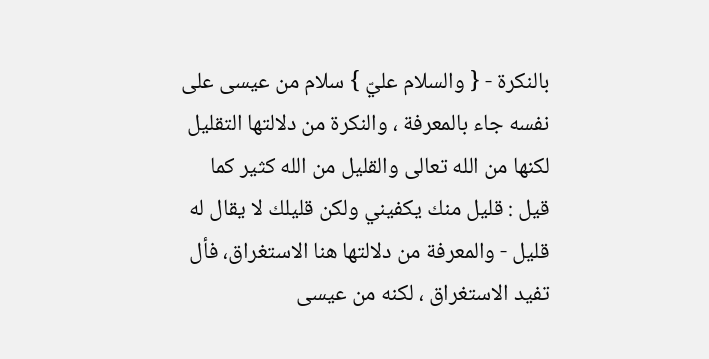بالنكرة - { والسلام عليّ } سلام من عيسى على نفسه جاء بالمعرفة ، والنكرة من دلالتها التقليل لكنها من الله تعالى والقليل من الله كثير كما قيل : قليل منك يكفيني ولكن قليلك لا يقال له قليل - والمعرفة من دلالتها هنا الاستغراق، فأل تفيد الاستغراق ، لكنه من عيسى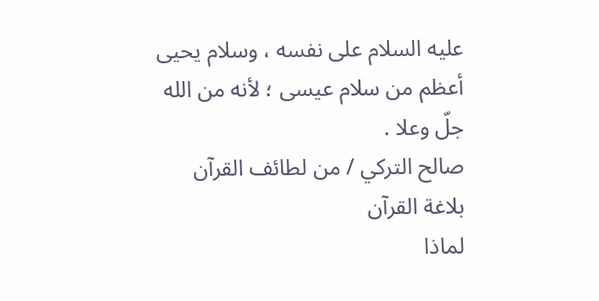عليه السلام على نفسه ، وسلام يحيى أعظم من سلام عيسى ؛ لأنه من الله جلّ وعلا .
صالح التركي / من لطائف القرآن
بلاغة القرآن
لماذا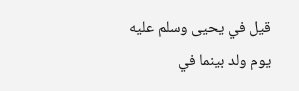قيل في يحيى وسلم عليه يوم ولد بينما في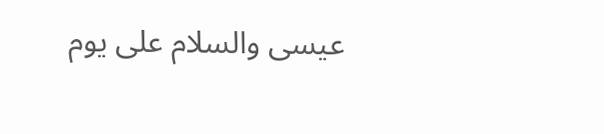عيسى والسلام على يوم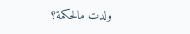ولدت مالحكمة؟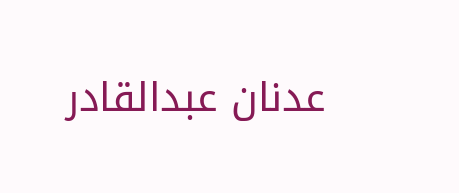عدنان عبدالقادر